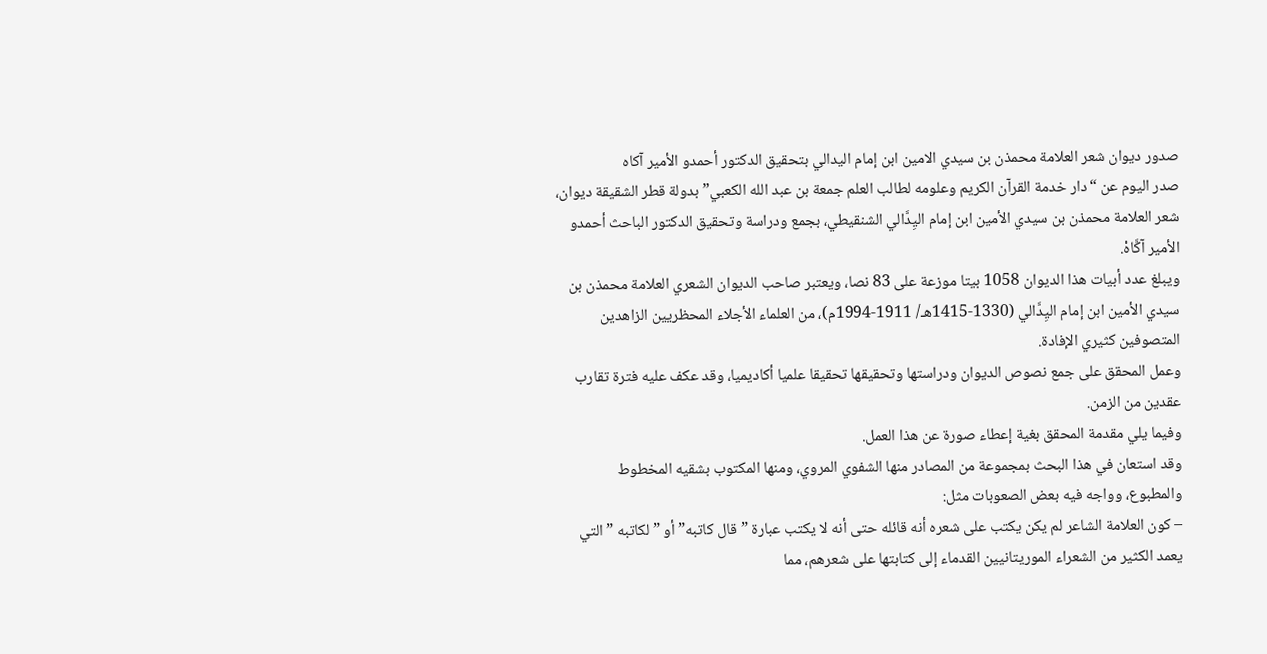صدور ديوان شعر العلامة محمذن بن سيدي الامين ابن إمام اليدالي بتحقيق الدكتور أحمدو الأمير آكاه
صدر اليوم عن “دار خدمة القرآن الكريم وعلومه لطالب العلم جمعة بن عبد الله الكعبي” بدولة قطر الشقيقة ديوان، شعر العلامة محمذن بن سيدي الأمين ابن إمام اليِدَّالي الشنقيطي، بجمع ودراسة وتحقيق الدكتور الباحث أحمدو الأمير آكَّاهْ.
ويبلغ عدد أبيات هذا الديوان 1058 بيتا موزعة على 83 نصا، ويعتبر صاحب الديوان الشعري العلامة محمذن بن سيدي الأمين ابن إمام اليِدَّالي (1330-1415هـ/ 1911-1994م)، من العلماء الأجلاء المحظريين الزاهدين المتصوفين كثيري الإفادة.
وعمل المحقق على جمع نصوص الديوان ودراستها وتحقيقها تحقيقا علميا أكاديميا، وقد عكف عليه فترة تقارب عقدين من الزمن.
وفيما يلي مقدمة المحقق بغية إعطاء صورة عن هذا العمل.
وقد استعان في هذا البحث بمجموعة من المصادر منها الشفوي المروي، ومنها المكتوب بشقيه المخطوط والمطبوع، وواجه فيه بعض الصعوبات مثل:
– كون العلامة الشاعر لم يكن يكتب على شعره أنه قائله حتى أنه لا يكتب عبارة ” قال كاتبه” أو ” لكاتبه ” التي يعمد الكثير من الشعراء الموريتانيين القدماء إلى كتابتها على شعرهم، مما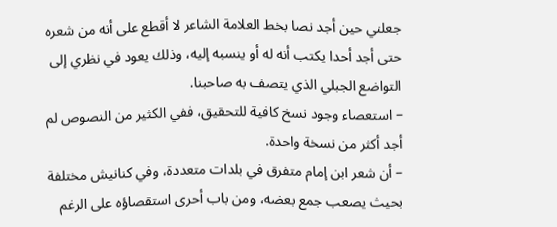جعلني حين أجد نصا بخط العلامة الشاعر لا أقطع على أنه من شعره حتى أجد أحدا يكتب أنه له أو ينسبه إليه، وذلك يعود في نظري إلى التواضع الجبلي الذي يتصف به صاحبنا.
– استعصاء وجود نسخ كافية للتحقيق، ففي الكثير من النصوص لم أجد أكثر من نسخة واحدة.
– أن شعر ابن إمام متفرق في بلدات متعددة، وفي كنانيش مختلفة بحيث يصعب جمع بعضه، ومن باب أحرى استقصاؤه على الرغم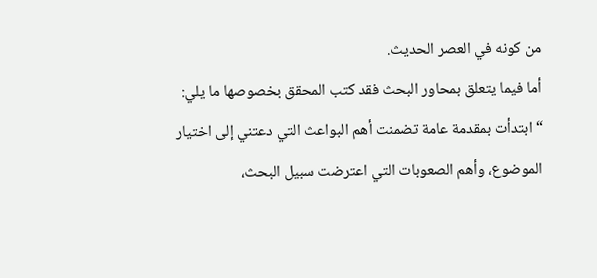من كونه في العصر الحديث.
أما فيما يتعلق بمحاور البحث فقد كتب المحقق بخصوصها ما يلي:
“ابتدأت بمقدمة عامة تضمنت أهم البواعث التي دعتني إلى اختيار الموضوع، وأهم الصعوبات التي اعترضت سبيل البحث،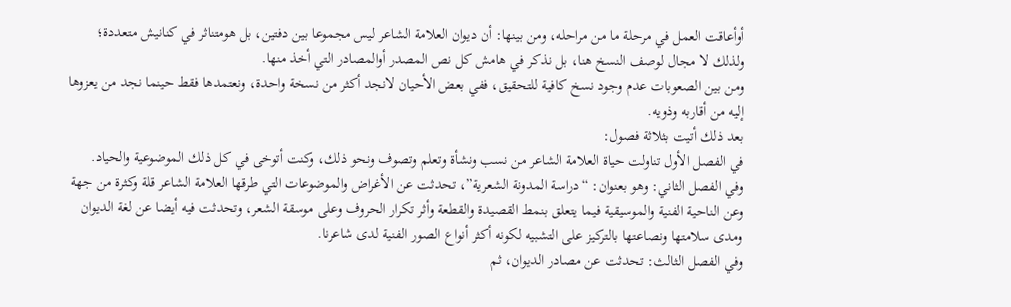أوأعاقت العمل في مرحلة ما من مراحله، ومن بينها: أن ديوان العلامة الشاعر ليس مجموعا بين دفتين، بل هومتناثر في كنانيش متعددة؛ ولذلك لا مجال لوصف النسخ هنا، بل نذكر في هامش كل نص المصدر أوالمصادر التي أخذ منها.
ومن بين الصعوبات عدم وجود نسخ كافية للتحقيق، ففي بعض الأحيان لانجد أكثر من نسخة واحدة، ونعتمدها فقط حينما نجد من يعزوها إليه من أقاربه وذويه.
بعد ذلك أتيت بثلاثة فصول:
في الفصل الأول تناولت حياة العلامة الشاعر من نسب ونشأة وتعلم وتصوف ونحو ذلك، وكنت أتوخى في كل ذلك الموضوعية والحياد.
وفي الفصل الثاني: وهو بعنوان: “دراسة المدونة الشعرية”، تحدثت عن الأغراض والموضوعات التي طرقها العلامة الشاعر قلة وكثرة من جهة وعن الناحية الفنية والموسيقية فيما يتعلق بنمط القصيدة والقطعة وأثر تكرار الحروف وعلى موسقة الشعر، وتحدثت فيه أيضا عن لغة الديوان ومدى سلامتها ونصاعتها بالتركيز على التشبيه لكونه أكثر أنواع الصور الفنية لدى شاعرنا.
وفي الفصل الثالث: تحدثت عن مصادر الديوان، ثم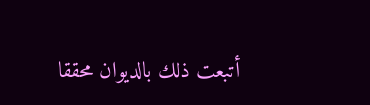أتبعت ذلك بالديوان محققا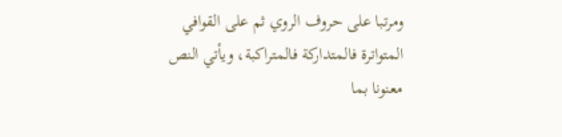ومرتبا على حروف الروي ثم على القوافي المتواترة فالمتداركة فالمتراكبة، ويأتي النص معنونا بما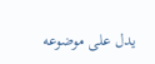يدل على موضوعه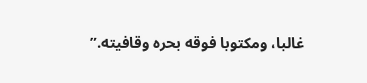غالبا، ومكتوبا فوقه بحره وقافيته.”